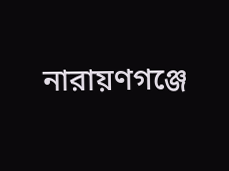নারায়ণগঞ্জে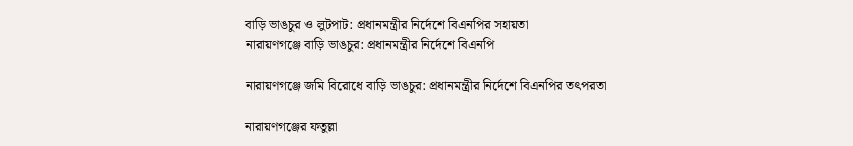বাড়ি ভাঙচুর ও লুটপাট: প্রধানমন্ত্রীর নির্দেশে বিএনপির সহায়তা
নারায়ণগঞ্জে বাড়ি ভাঙচুর: প্রধানমন্ত্রীর নির্দেশে বিএনপি

নারায়ণগঞ্জে জমি বিরোধে বাড়ি ভাঙচুর: প্রধানমন্ত্রীর নির্দেশে বিএনপির তৎপরতা

নারায়ণগঞ্জের ফতুল্লা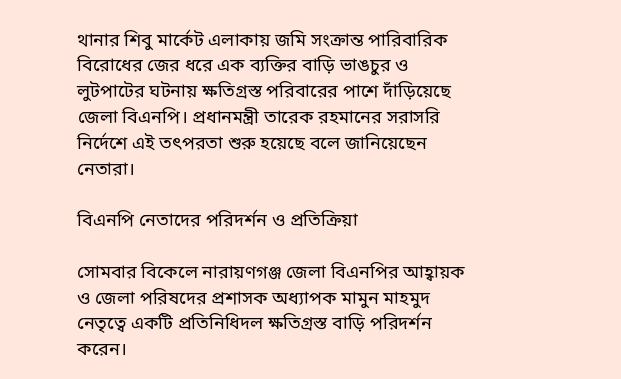থানার শিবু মার্কেট এলাকায় জমি সংক্রান্ত পারিবারিক বিরোধের জের ধরে এক ব্যক্তির বাড়ি ভাঙচুর ও লুটপাটের ঘটনায় ক্ষতিগ্রস্ত পরিবারের পাশে দাঁড়িয়েছে জেলা বিএনপি। প্রধানমন্ত্রী তারেক রহমানের সরাসরি নির্দেশে এই তৎপরতা শুরু হয়েছে বলে জানিয়েছেন নেতারা।

বিএনপি নেতাদের পরিদর্শন ও প্রতিক্রিয়া

সোমবার বিকেলে নারায়ণগঞ্জ জেলা বিএনপির আহ্বায়ক ও জেলা পরিষদের প্রশাসক অধ্যাপক মামুন মাহমুদ নেতৃত্বে একটি প্রতিনিধিদল ক্ষতিগ্রস্ত বাড়ি পরিদর্শন করেন।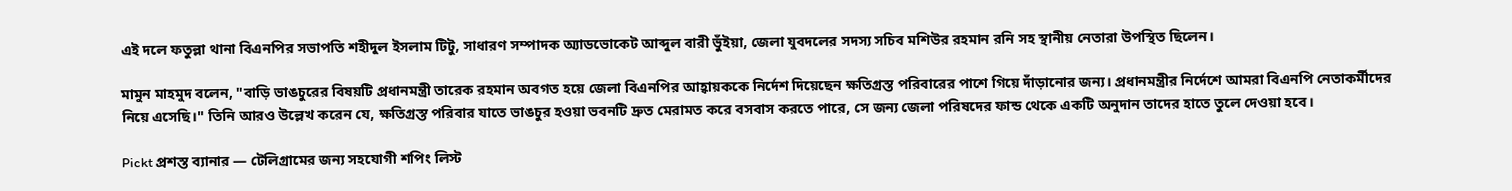এই দলে ফতুল্লা থানা বিএনপির সভাপতি শহীদুল ইসলাম টিটু, সাধারণ সম্পাদক অ্যাডভোকেট আব্দুল বারী ভুঁইয়া, জেলা যুবদলের সদস্য সচিব মশিউর রহমান রনি সহ স্থানীয় নেতারা উপস্থিত ছিলেন।

মামুন মাহমুদ বলেন, "বাড়ি ভাঙচুরের বিষয়টি প্রধানমন্ত্রী তারেক রহমান অবগত হয়ে জেলা বিএনপির আহ্বায়ককে নির্দেশ দিয়েছেন ক্ষতিগ্রস্ত পরিবারের পাশে গিয়ে দাঁড়ানোর জন্য। প্রধানমন্ত্রীর নির্দেশে আমরা বিএনপি নেতাকর্মীদের নিয়ে এসেছি।" তিনি আরও উল্লেখ করেন যে, ক্ষতিগ্রস্ত পরিবার যাতে ভাঙচুর হওয়া ভবনটি দ্রুত মেরামত করে বসবাস করতে পারে, সে জন্য জেলা পরিষদের ফান্ড থেকে একটি অনুদান তাদের হাতে তুলে দেওয়া হবে।

Pickt প্রশস্ত ব্যানার — টেলিগ্রামের জন্য সহযোগী শপিং লিস্ট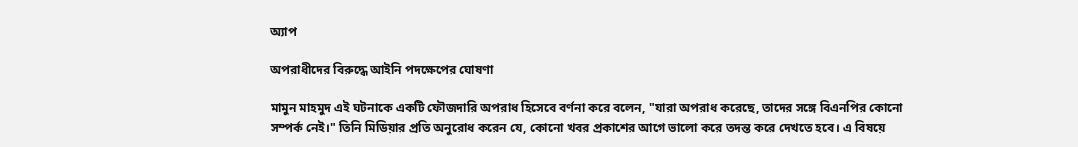অ্যাপ

অপরাধীদের বিরুদ্ধে আইনি পদক্ষেপের ঘোষণা

মামুন মাহমুদ এই ঘটনাকে একটি ফৌজদারি অপরাধ হিসেবে বর্ণনা করে বলেন, "যারা অপরাধ করেছে, তাদের সঙ্গে বিএনপির কোনো সম্পর্ক নেই।" তিনি মিডিয়ার প্রতি অনুরোধ করেন যে, কোনো খবর প্রকাশের আগে ভালো করে তদন্ত করে দেখতে হবে। এ বিষয়ে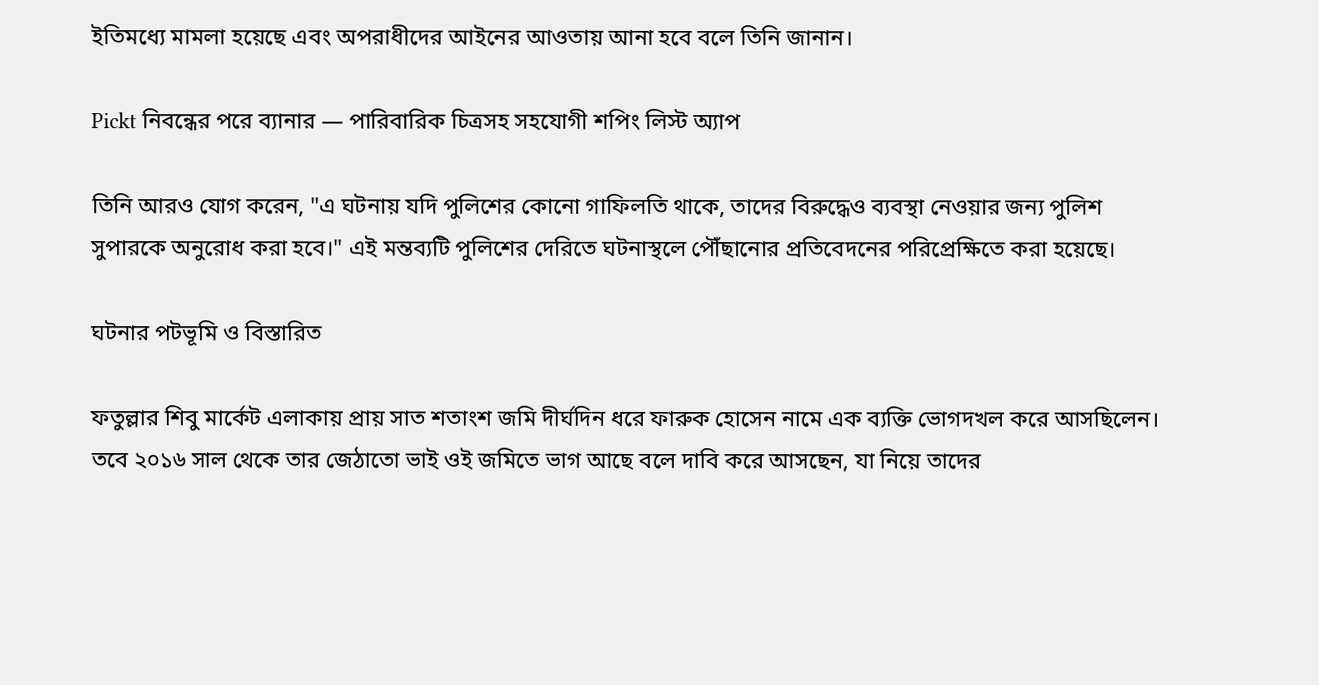ইতিমধ্যে মামলা হয়েছে এবং অপরাধীদের আইনের আওতায় আনা হবে বলে তিনি জানান।

Pickt নিবন্ধের পরে ব্যানার — পারিবারিক চিত্রসহ সহযোগী শপিং লিস্ট অ্যাপ

তিনি আরও যোগ করেন, "এ ঘটনায় যদি পুলিশের কোনো গাফিলতি থাকে, তাদের বিরুদ্ধেও ব্যবস্থা নেওয়ার জন্য পুলিশ সুপারকে অনুরোধ করা হবে।" এই মন্তব্যটি পুলিশের দেরিতে ঘটনাস্থলে পৌঁছানোর প্রতিবেদনের পরিপ্রেক্ষিতে করা হয়েছে।

ঘটনার পটভূমি ও বিস্তারিত

ফতুল্লার শিবু মার্কেট এলাকায় প্রায় সাত শতাংশ জমি দীর্ঘদিন ধরে ফারুক হোসেন নামে এক ব্যক্তি ভোগদখল করে আসছিলেন। তবে ২০১৬ সাল থেকে তার জেঠাতো ভাই ওই জমিতে ভাগ আছে বলে দাবি করে আসছেন, যা নিয়ে তাদের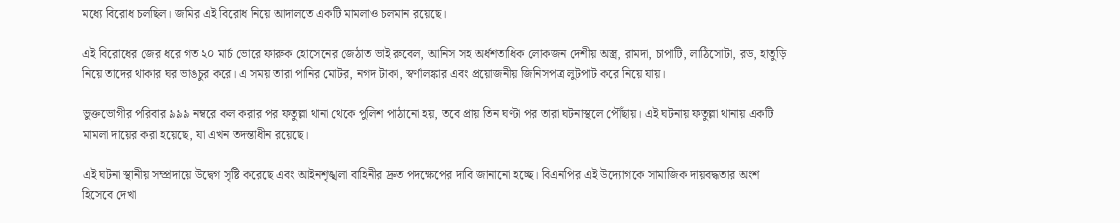মধ্যে বিরোধ চলছিল। জমির এই বিরোধ নিয়ে আদালতে একটি মামলাও চলমান রয়েছে।

এই বিরোধের জের ধরে গত ২০ মার্চ ভোরে ফারুক হোসেনের জেঠাত ভাই রুবেল, আনিস সহ অর্ধশতাধিক লোকজন দেশীয় অস্ত্র, রামদা, চাপাটি, লাঠিসোটা, রড, হাতুড়ি নিয়ে তাদের থাকার ঘর ভাঙচুর করে। এ সময় তারা পানির মোটর, নগদ টাকা, স্বর্ণালঙ্কার এবং প্রয়োজনীয় জিনিসপত্র লুটপাট করে নিয়ে যায়।

ভুক্তভোগীর পরিবার ৯৯৯ নম্বরে কল করার পর ফতুল্লা থানা থেকে পুলিশ পাঠানো হয়, তবে প্রায় তিন ঘণ্টা পর তারা ঘটনাস্থলে পৌঁছায়। এই ঘটনায় ফতুল্লা থানায় একটি মামলা দায়ের করা হয়েছে, যা এখন তদন্তাধীন রয়েছে।

এই ঘটনা স্থানীয় সম্প্রদায়ে উদ্বেগ সৃষ্টি করেছে এবং আইনশৃঙ্খলা বাহিনীর দ্রুত পদক্ষেপের দাবি জানানো হচ্ছে। বিএনপির এই উদ্যোগকে সামাজিক দায়বদ্ধতার অংশ হিসেবে দেখা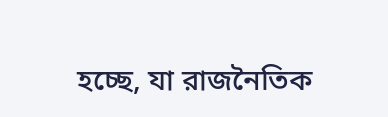হচ্ছে, যা রাজনৈতিক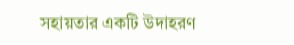সহায়তার একটি উদাহরণ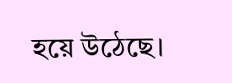হয়ে উঠেছে।